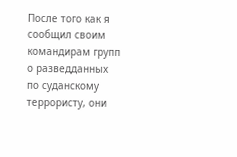После того как я сообщил своим командирам групп о разведданных по суданскому террористу, они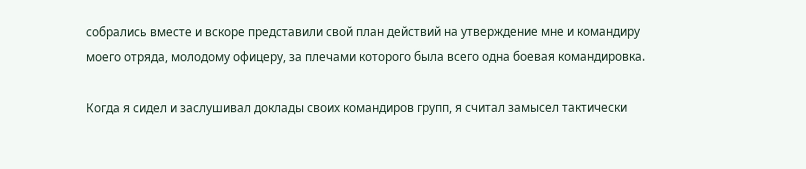собрались вместе и вскоре представили свой план действий на утверждение мне и командиру моего отряда, молодому офицеру, за плечами которого была всего одна боевая командировка.

Когда я сидел и заслушивал доклады своих командиров групп, я считал замысел тактически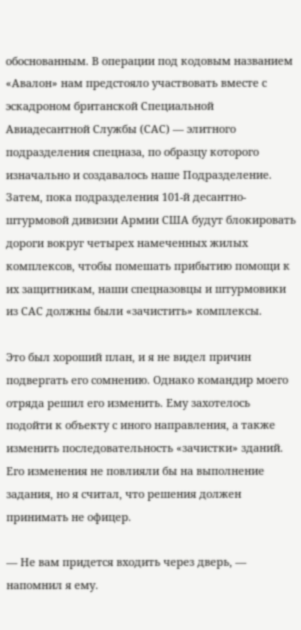обоснованным. В операции под кодовым названием «Авалон» нам предстояло участвовать вместе с эскадроном британской Специальной Авиадесантной Службы (САС) — элитного подразделения спецназа, по образцу которого изначально и создавалось наше Подразделение. Затем, пока подразделения 101-й десантно-штурмовой дивизии Армии США будут блокировать дороги вокруг четырех намеченных жилых комплексов, чтобы помешать прибытию помощи к их защитникам, наши спецназовцы и штурмовики из САС должны были «зачистить» комплексы.

Это был хороший план, и я не видел причин подвергать его сомнению. Однако командир моего отряда решил его изменить. Ему захотелось подойти к объекту с иного направления, а также изменить последовательность «зачистки» зданий. Его изменения не повлияли бы на выполнение задания, но я считал, что решения должен принимать не офицер.

— Не вам придется входить через дверь, — напомнил я ему.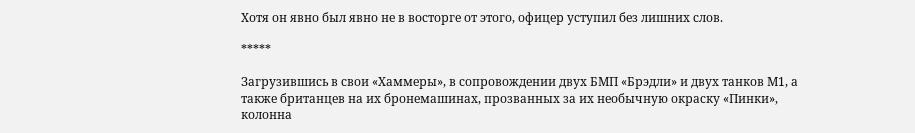Хотя он явно был явно не в восторге от этого, офицер уступил без лишних слов.

*****

Загрузившись в свои «Хаммеры», в сопровождении двух БМП «Брэдли» и двух танков М1, а также британцев на их бронемашинах, прозванных за их необычную окраску «Пинки», колонна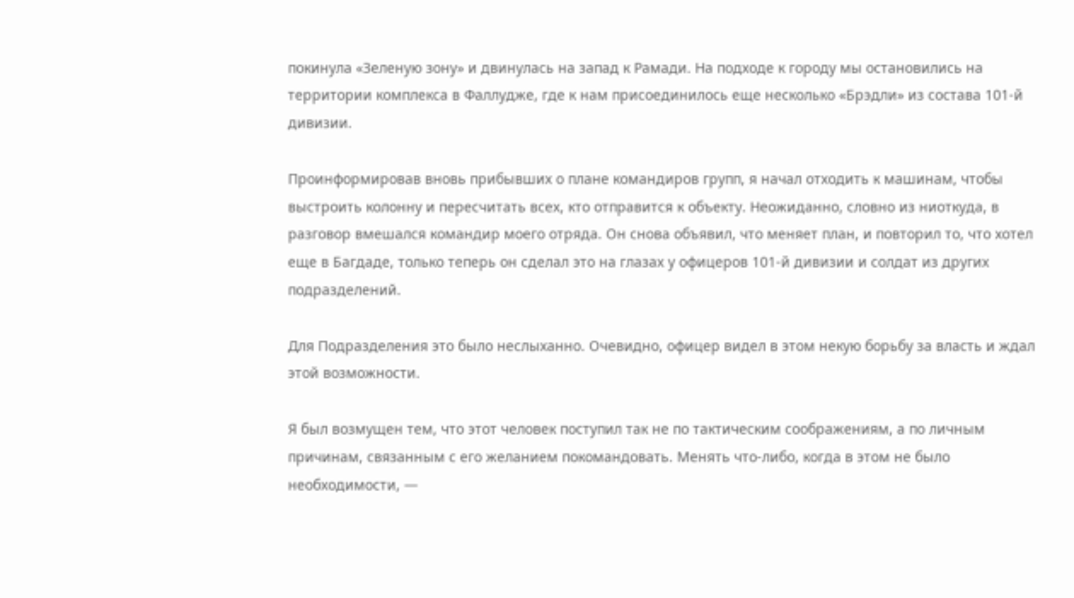покинула «Зеленую зону» и двинулась на запад к Рамади. На подходе к городу мы остановились на территории комплекса в Фаллудже, где к нам присоединилось еще несколько «Брэдли» из состава 101-й дивизии.

Проинформировав вновь прибывших о плане командиров групп, я начал отходить к машинам, чтобы выстроить колонну и пересчитать всех, кто отправится к объекту. Неожиданно, словно из ниоткуда, в разговор вмешался командир моего отряда. Он снова объявил, что меняет план, и повторил то, что хотел еще в Багдаде, только теперь он сделал это на глазах у офицеров 101-й дивизии и солдат из других подразделений.

Для Подразделения это было неслыханно. Очевидно, офицер видел в этом некую борьбу за власть и ждал этой возможности.

Я был возмущен тем, что этот человек поступил так не по тактическим соображениям, а по личным причинам, связанным с его желанием покомандовать. Менять что-либо, когда в этом не было необходимости, —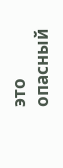это опасный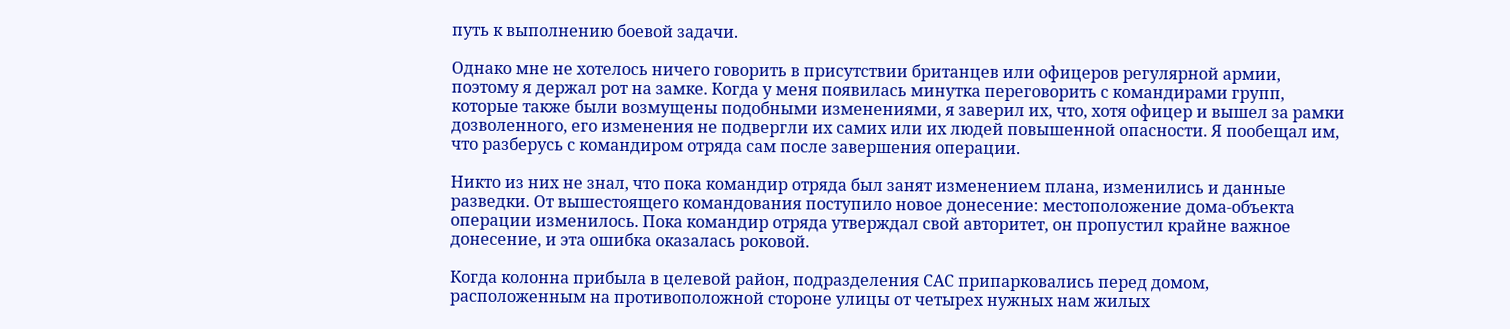путь к выполнению боевой задачи.

Однако мне не хотелось ничего говорить в присутствии британцев или офицеров регулярной армии, поэтому я держал рот на замке. Когда у меня появилась минутка переговорить с командирами групп, которые также были возмущены подобными изменениями, я заверил их, что, хотя офицер и вышел за рамки дозволенного, его изменения не подвергли их самих или их людей повышенной опасности. Я пообещал им, что разберусь с командиром отряда сам после завершения операции.

Никто из них не знал, что пока командир отряда был занят изменением плана, изменились и данные разведки. От вышестоящего командования поступило новое донесение: местоположение дома-объекта операции изменилось. Пока командир отряда утверждал свой авторитет, он пропустил крайне важное донесение, и эта ошибка оказалась роковой.

Когда колонна прибыла в целевой район, подразделения САС припарковались перед домом, расположенным на противоположной стороне улицы от четырех нужных нам жилых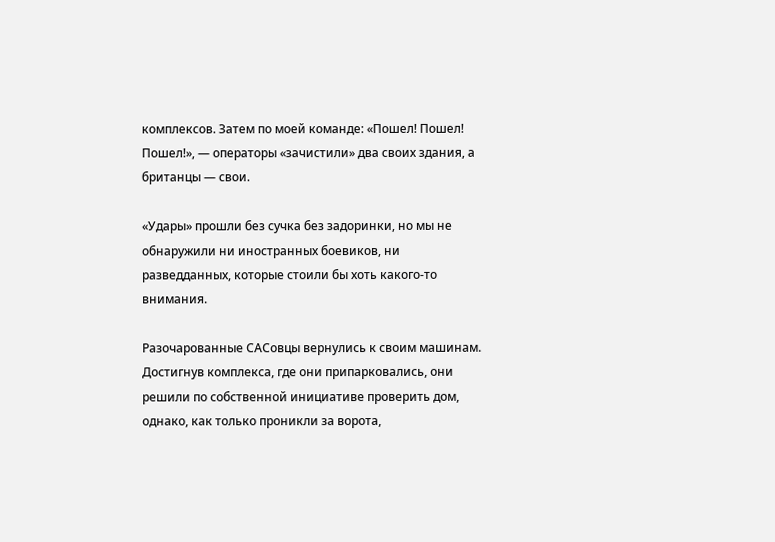комплексов. Затем по моей команде: «Пошел! Пошел! Пошел!», — операторы «зачистили» два своих здания, а британцы — свои.

«Удары» прошли без сучка без задоринки, но мы не обнаружили ни иностранных боевиков, ни разведданных, которые стоили бы хоть какого-то внимания.

Разочарованные САСовцы вернулись к своим машинам. Достигнув комплекса, где они припарковались, они решили по собственной инициативе проверить дом, однако, как только проникли за ворота,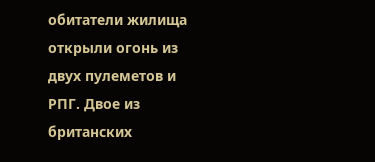обитатели жилища открыли огонь из двух пулеметов и РПГ. Двое из британских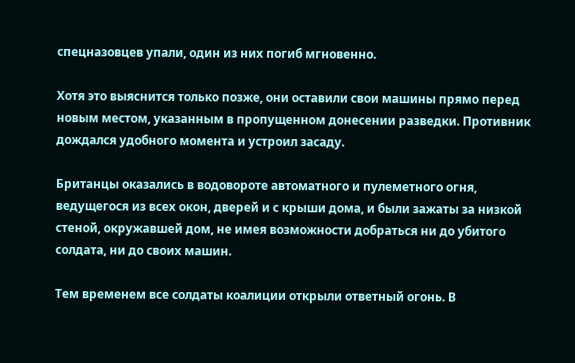спецназовцев упали, один из них погиб мгновенно.

Хотя это выяснится только позже, они оставили свои машины прямо перед новым местом, указанным в пропущенном донесении разведки. Противник дождался удобного момента и устроил засаду.

Британцы оказались в водовороте автоматного и пулеметного огня, ведущегося из всех окон, дверей и с крыши дома, и были зажаты за низкой стеной, окружавшей дом, не имея возможности добраться ни до убитого солдата, ни до своих машин.

Тем временем все солдаты коалиции открыли ответный огонь. В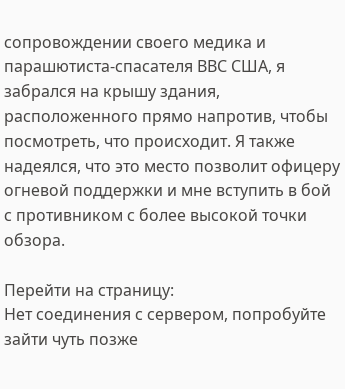сопровождении своего медика и парашютиста-спасателя ВВС США, я забрался на крышу здания, расположенного прямо напротив, чтобы посмотреть, что происходит. Я также надеялся, что это место позволит офицеру огневой поддержки и мне вступить в бой с противником с более высокой точки обзора.

Перейти на страницу:
Нет соединения с сервером, попробуйте зайти чуть позже